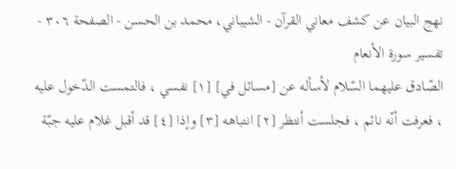نهج البيان عن كشف معاني القرآن - الشيباني، محمد بن الحسن - الصفحة ٣٠٦ - تفسير سورة الأنعام
الصّادق عليهما السّلام لأسأله عن [مسائل في] [١] نفسي ، فالتمست الدّخول عليه ، فعرفت أنّه نائم ، فجلست أنتظر [٢] انتباهه [٣] وإذا [٤] قد أقبل غلام عليه جبّة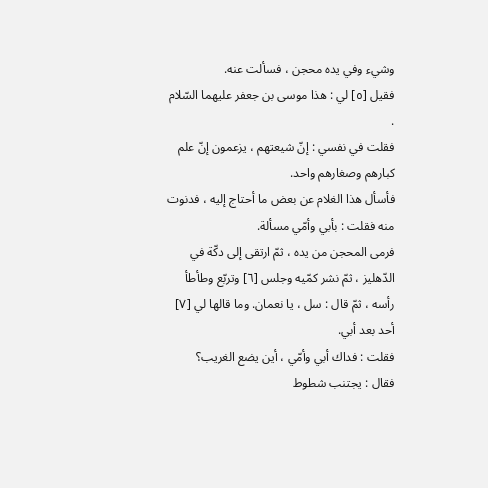وشيء وفي يده محجن ، فسألت عنه.
فقيل [٥] لي : هذا موسى بن جعفر عليهما السّلام .
فقلت في نفسي : إنّ شيعتهم ، يزعمون إنّ علم كبارهم وصغارهم واحد.
فأسأل هذا الغلام عن بعض ما أحتاج إليه ، فدنوت منه فقلت : بأبي وأمّي مسألة.
فرمى المحجن من يده ، ثمّ ارتقى إلى دكّة في الدّهليز ، ثمّ نشر كمّيه وجلس [٦] وتربّع وطأطأ رأسه ، ثمّ قال : سل ، يا نعمان. وما قالها لي [٧] أحد بعد أبي.
فقلت : فداك أبي وأمّي ، أين يضع الغريب؟
فقال : يجتنب شطوط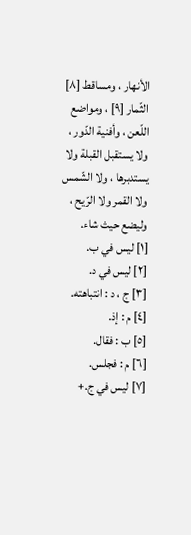الأنهار ، ومساقط [٨] الثّمار [٩] ، ومواضع اللّعن ، وأفنية الدّور ، ولا يستقبل القبلة ولا يستدبرها ، ولا الشّمس ولا القمر ولا الرّيح ، وليضع حيث شاء.
[١] ليس في ب.
[٢] ليس في د.
[٣] ج ، د : انتباهته.
[٤] م : إذ.
[٥] ب : فقال.
[٦] م : فجلس.
[٧] ليس في ج.+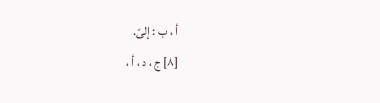أ ، ب : إلىّ.
[٨] ج ، د ، أ ،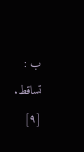ب : تساقط.
[٩]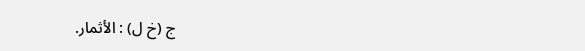ج (خ ل) : الأثمار.